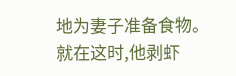地为妻子准备食物。
就在这时,他剥虾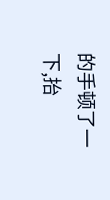的手顿了一下,抬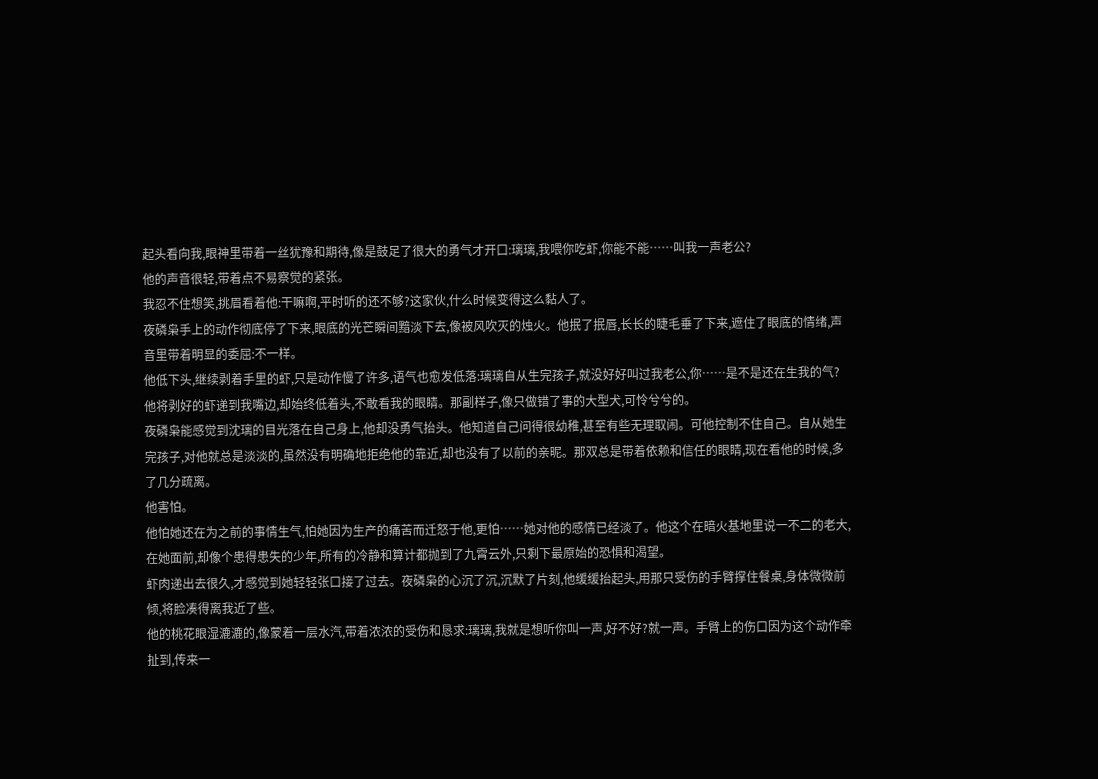起头看向我,眼神里带着一丝犹豫和期待,像是鼓足了很大的勇气才开口:璃璃,我喂你吃虾,你能不能……叫我一声老公?
他的声音很轻,带着点不易察觉的紧张。
我忍不住想笑,挑眉看着他:干嘛啊,平时听的还不够?这家伙,什么时候变得这么黏人了。
夜磷枭手上的动作彻底停了下来,眼底的光芒瞬间黯淡下去,像被风吹灭的烛火。他抿了抿唇,长长的睫毛垂了下来,遮住了眼底的情绪,声音里带着明显的委屈:不一样。
他低下头,继续剥着手里的虾,只是动作慢了许多,语气也愈发低落:璃璃自从生完孩子,就没好好叫过我老公,你……是不是还在生我的气?
他将剥好的虾递到我嘴边,却始终低着头,不敢看我的眼睛。那副样子,像只做错了事的大型犬,可怜兮兮的。
夜磷枭能感觉到沈璃的目光落在自己身上,他却没勇气抬头。他知道自己问得很幼稚,甚至有些无理取闹。可他控制不住自己。自从她生完孩子,对他就总是淡淡的,虽然没有明确地拒绝他的靠近,却也没有了以前的亲昵。那双总是带着依赖和信任的眼睛,现在看他的时候,多了几分疏离。
他害怕。
他怕她还在为之前的事情生气,怕她因为生产的痛苦而迁怒于他,更怕……她对他的感情已经淡了。他这个在暗火基地里说一不二的老大,在她面前,却像个患得患失的少年,所有的冷静和算计都抛到了九霄云外,只剩下最原始的恐惧和渴望。
虾肉递出去很久,才感觉到她轻轻张口接了过去。夜磷枭的心沉了沉,沉默了片刻,他缓缓抬起头,用那只受伤的手臂撑住餐桌,身体微微前倾,将脸凑得离我近了些。
他的桃花眼湿漉漉的,像蒙着一层水汽,带着浓浓的受伤和恳求:璃璃,我就是想听你叫一声,好不好?就一声。手臂上的伤口因为这个动作牵扯到,传来一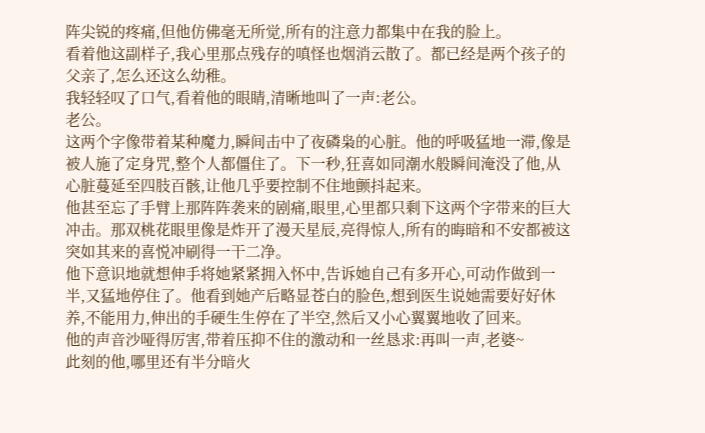阵尖锐的疼痛,但他仿佛毫无所觉,所有的注意力都集中在我的脸上。
看着他这副样子,我心里那点残存的嗔怪也烟消云散了。都已经是两个孩子的父亲了,怎么还这么幼稚。
我轻轻叹了口气,看着他的眼睛,清晰地叫了一声:老公。
老公。
这两个字像带着某种魔力,瞬间击中了夜磷枭的心脏。他的呼吸猛地一滞,像是被人施了定身咒,整个人都僵住了。下一秒,狂喜如同潮水般瞬间淹没了他,从心脏蔓延至四肢百骸,让他几乎要控制不住地颤抖起来。
他甚至忘了手臂上那阵阵袭来的剧痛,眼里,心里都只剩下这两个字带来的巨大冲击。那双桃花眼里像是炸开了漫天星辰,亮得惊人,所有的晦暗和不安都被这突如其来的喜悦冲刷得一干二净。
他下意识地就想伸手将她紧紧拥入怀中,告诉她自己有多开心,可动作做到一半,又猛地停住了。他看到她产后略显苍白的脸色,想到医生说她需要好好休养,不能用力,伸出的手硬生生停在了半空,然后又小心翼翼地收了回来。
他的声音沙哑得厉害,带着压抑不住的激动和一丝恳求:再叫一声,老婆~
此刻的他,哪里还有半分暗火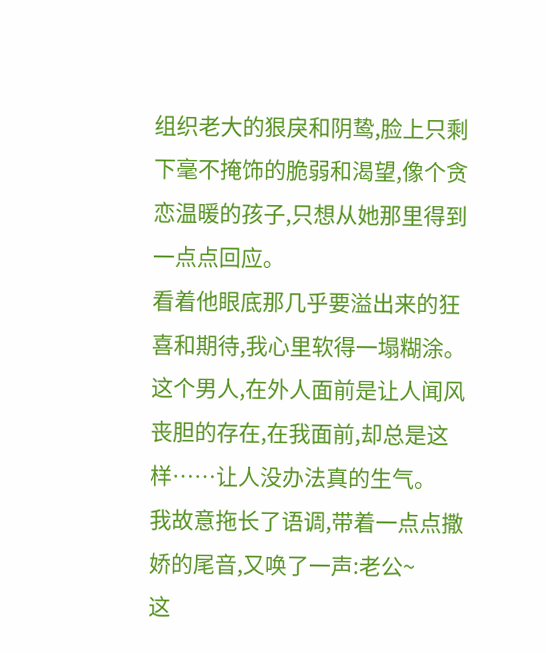组织老大的狠戾和阴鸷,脸上只剩下毫不掩饰的脆弱和渴望,像个贪恋温暖的孩子,只想从她那里得到一点点回应。
看着他眼底那几乎要溢出来的狂喜和期待,我心里软得一塌糊涂。这个男人,在外人面前是让人闻风丧胆的存在,在我面前,却总是这样……让人没办法真的生气。
我故意拖长了语调,带着一点点撒娇的尾音,又唤了一声:老公~
这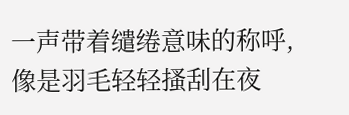一声带着缱绻意味的称呼,像是羽毛轻轻搔刮在夜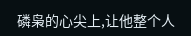磷枭的心尖上,让他整个人